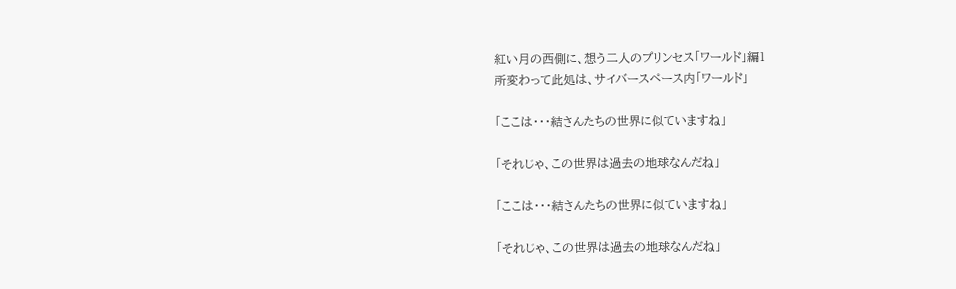紅い月の西側に、想う二人のプリンセス「ワールド」編1
所変わって此処は、サイバースペース内「ワールド」

「ここは・・・結さんたちの世界に似ていますね」

「それじゃ、この世界は過去の地球なんだね」

「ここは・・・結さんたちの世界に似ていますね」

「それじゃ、この世界は過去の地球なんだね」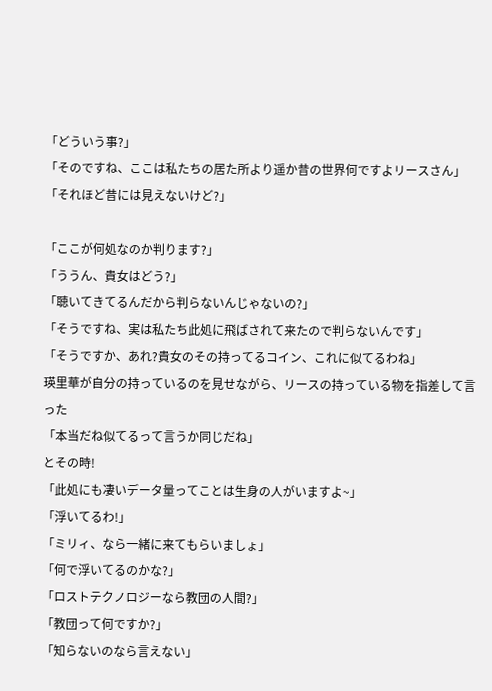「どういう事?」
「そのですね、ここは私たちの居た所より遥か昔の世界何ですよリースさん」
「それほど昔には見えないけど?」

「ここが何処なのか判ります?」
「ううん、貴女はどう?」
「聴いてきてるんだから判らないんじゃないの?」
「そうですね、実は私たち此処に飛ばされて来たので判らないんです」
「そうですか、あれ?貴女のその持ってるコイン、これに似てるわね」
瑛里華が自分の持っているのを見せながら、リースの持っている物を指差して言った
「本当だね似てるって言うか同じだね」
とその時!
「此処にも凄いデータ量ってことは生身の人がいますよ~」
「浮いてるわ!」
「ミリィ、なら一緒に来てもらいましょ」
「何で浮いてるのかな?」
「ロストテクノロジーなら教団の人間?」
「教団って何ですか?」
「知らないのなら言えない」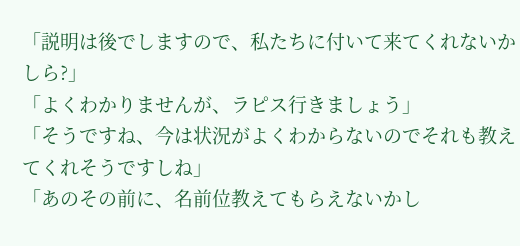「説明は後でしますので、私たちに付いて来てくれないかしら?」
「よくわかりませんが、ラピス行きましょう」
「そうですね、今は状況がよくわからないのでそれも教えてくれそうですしね」
「あのその前に、名前位教えてもらえないかし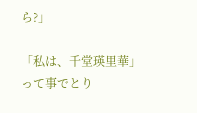ら?」

「私は、千堂瑛里華」
って事でとり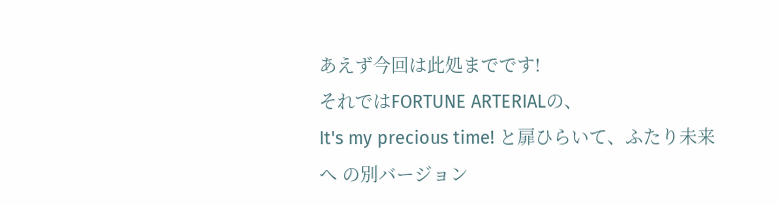あえず今回は此処までです!
それではFORTUNE ARTERIALの、
It's my precious time! と扉ひらいて、ふたり未来へ の別バージョン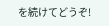を続けてどうぞ!